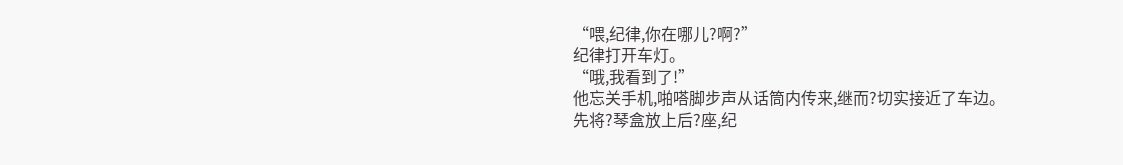“喂,纪律,你在哪儿?啊?”
纪律打开车灯。
“哦,我看到了!”
他忘关手机,啪嗒脚步声从话筒内传来,继而?切实接近了车边。
先将?琴盒放上后?座,纪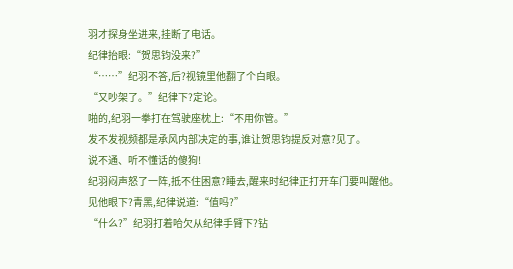羽才探身坐进来,挂断了电话。
纪律抬眼:“贺思钧没来?”
“……”纪羽不答,后?视镜里他翻了个白眼。
“又吵架了。”纪律下?定论。
啪的,纪羽一拳打在驾驶座枕上:“不用你管。”
发不发视频都是承风内部决定的事,谁让贺思钧提反对意?见了。
说不通、听不懂话的傻狗!
纪羽闷声怒了一阵,抵不住困意?睡去,醒来时纪律正打开车门要叫醒他。
见他眼下?青黑,纪律说道:“值吗?”
“什么?”纪羽打着哈欠从纪律手臂下?钻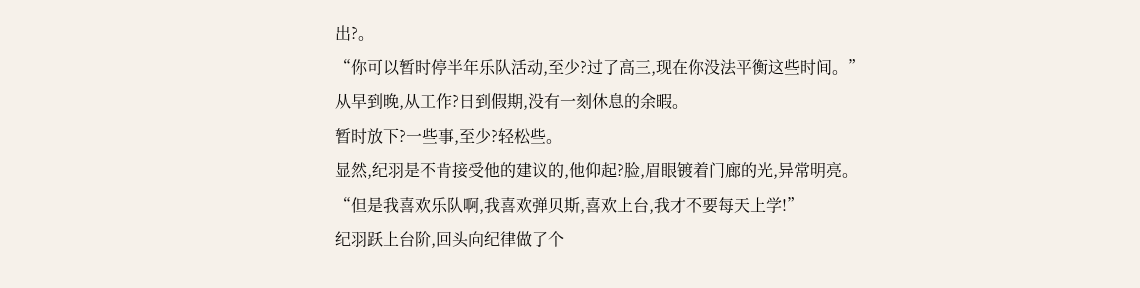出?。
“你可以暂时停半年乐队活动,至少?过了高三,现在你没法平衡这些时间。”
从早到晚,从工作?日到假期,没有一刻休息的余暇。
暂时放下?一些事,至少?轻松些。
显然,纪羽是不肯接受他的建议的,他仰起?脸,眉眼镀着门廊的光,异常明亮。
“但是我喜欢乐队啊,我喜欢弹贝斯,喜欢上台,我才不要每天上学!”
纪羽跃上台阶,回头向纪律做了个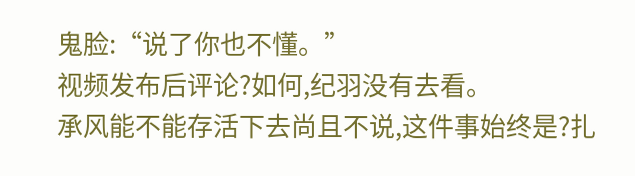鬼脸:“说了你也不懂。”
视频发布后评论?如何,纪羽没有去看。
承风能不能存活下去尚且不说,这件事始终是?扎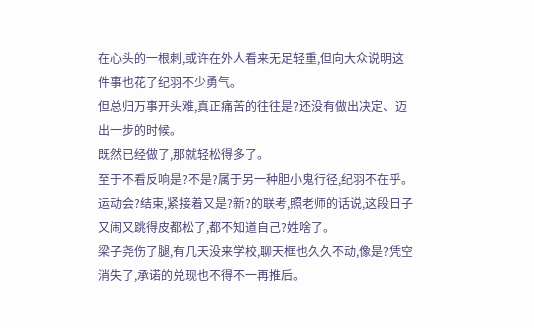在心头的一根刺,或许在外人看来无足轻重,但向大众说明这件事也花了纪羽不少勇气。
但总归万事开头难,真正痛苦的往往是?还没有做出决定、迈出一步的时候。
既然已经做了,那就轻松得多了。
至于不看反响是?不是?属于另一种胆小鬼行径,纪羽不在乎。
运动会?结束,紧接着又是?新?的联考,照老师的话说,这段日子又闹又跳得皮都松了,都不知道自己?姓啥了。
梁子尧伤了腿,有几天没来学校,聊天框也久久不动,像是?凭空消失了,承诺的兑现也不得不一再推后。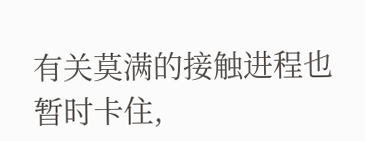有关莫满的接触进程也暂时卡住,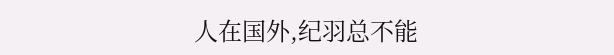人在国外,纪羽总不能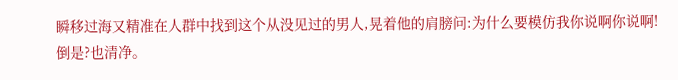瞬移过海又精准在人群中找到这个从没见过的男人,晃着他的肩膀问:为什么要模仿我你说啊你说啊!
倒是?也清净。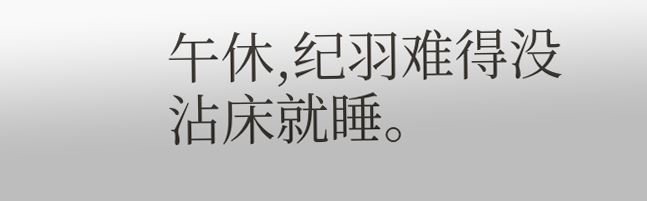午休,纪羽难得没沾床就睡。